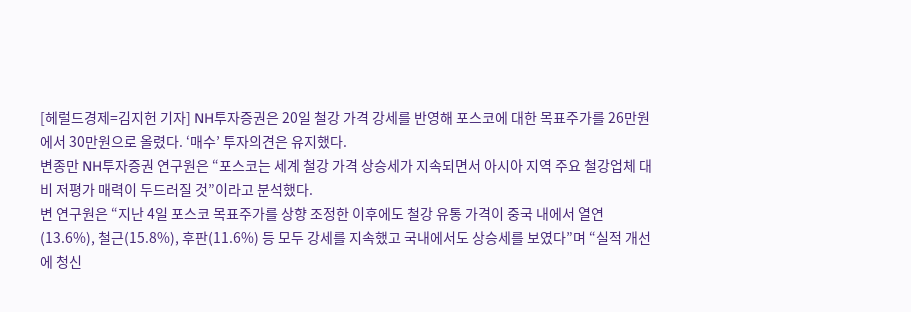[헤럴드경제=김지헌 기자] NH투자증권은 20일 철강 가격 강세를 반영해 포스코에 대한 목표주가를 26만원에서 30만원으로 올렸다. ‘매수’ 투자의견은 유지했다.
변종만 NH투자증권 연구원은 “포스코는 세계 철강 가격 상승세가 지속되면서 아시아 지역 주요 철강업체 대비 저평가 매력이 두드러질 것”이라고 분석했다.
변 연구원은 “지난 4일 포스코 목표주가를 상향 조정한 이후에도 철강 유통 가격이 중국 내에서 열연(13.6%), 철근(15.8%), 후판(11.6%) 등 모두 강세를 지속했고 국내에서도 상승세를 보였다”며 “실적 개선에 청신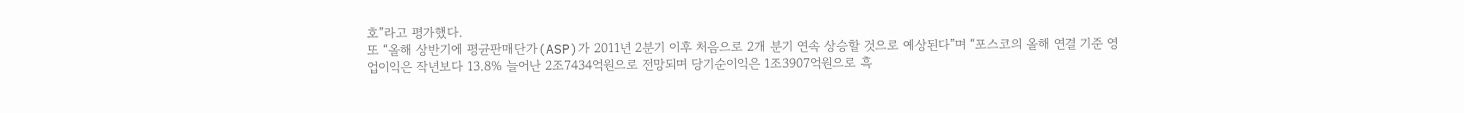호”라고 평가했다.
또 “올해 상반기에 평균판매단가(ASP)가 2011년 2분기 이후 처음으로 2개 분기 연속 상승할 것으로 예상된다”며 “포스코의 올해 연결 기준 영업이익은 작년보다 13.8% 늘어난 2조7434억원으로 전망되며 당기순이익은 1조3907억원으로 흑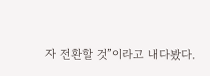자 전환할 것”이라고 내다봤다.